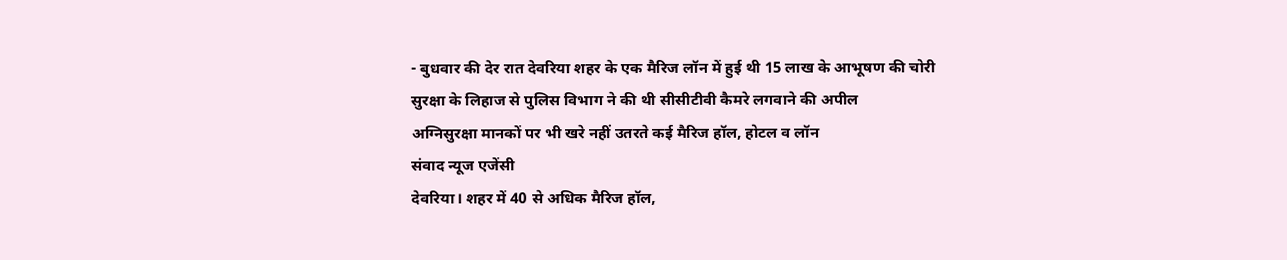- बुधवार की देर रात देवरिया शहर के एक मैरिज लॉन में हुई थी 15 लाख के आभूषण की चोरी
सुरक्षा के लिहाज से पुलिस विभाग ने की थी सीसीटीवी कैमरे लगवाने की अपील
अग्निसुरक्षा मानकों पर भी खरे नहीं उतरते कई मैरिज हॉल, होटल व लॉन
संवाद न्यूज एजेंसी
देवरिया। शहर में 40 से अधिक मैरिज हॉल,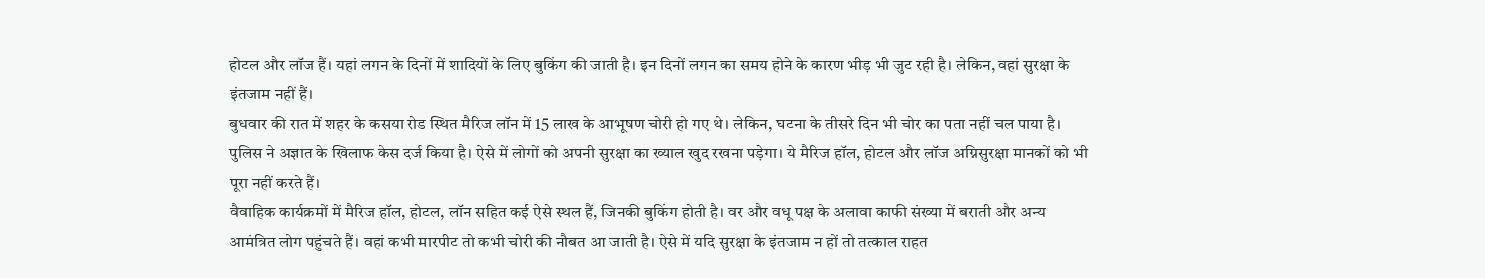होटल और लॉज हैं। यहां लगन के दिनों में शादियों के लिए बुकिंग की जाती है। इन दिनों लगन का समय होने के कारण भीड़ भी जुट रही है। लेकिन, वहां सुरक्षा के इंतजाम नहीं हैं।
बुधवार की रात में शहर के कसया रोड स्थित मैरिज लॉन में 15 लाख के आभूषण चोरी हो गए थे। लेकिन, घटना के तीसरे दिन भी चोर का पता नहीं चल पाया है। पुलिस ने अज्ञात के खिलाफ केस दर्ज किया है। ऐसे में लोगों को अपनी सुरक्षा का ख्याल खुद रखना पड़ेगा। ये मैरिज हॉल, होटल और लॉज अग्निसुरक्षा मानकों को भी पूरा नहीं करते हैं।
वैवाहिक कार्यक्रमों में मैरिज हॉल, होटल, लॉन सहित कई ऐसे स्थल हैं, जिनकी बुकिंग होती है। वर और वधू पक्ष के अलावा काफी संख्या में बराती और अन्य आमंत्रित लोग पहुंचते हैं। वहां कभी मारपीट तो कभी चोरी की नौबत आ जाती है। ऐसे में यदि सुरक्षा के इंतजाम न हों तो तत्काल राहत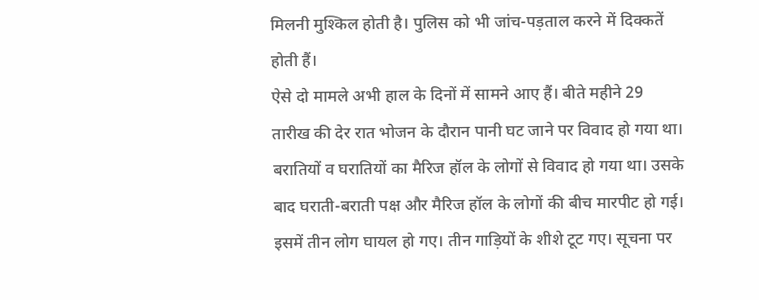मिलनी मुश्किल होती है। पुलिस को भी जांच-पड़ताल करने में दिक्कतें होती हैं।
ऐसे दो मामले अभी हाल के दिनों में सामने आए हैं। बीते महीने 29 तारीख की देर रात भोजन के दौरान पानी घट जाने पर विवाद हो गया था। बरातियों व घरातियों का मैरिज हॉल के लोगों से विवाद हो गया था। उसके बाद घराती-बराती पक्ष और मैरिज हॉल के लोगों की बीच मारपीट हो गई। इसमें तीन लोग घायल हो गए। तीन गाड़ियों के शीशे टूट गए। सूचना पर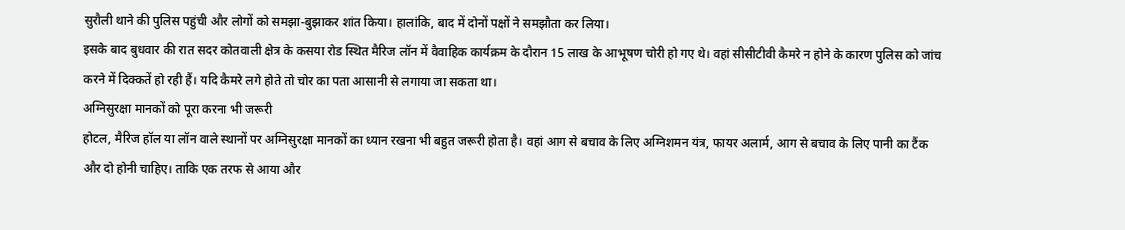सुरौली थाने की पुलिस पहुंची और लोगों को समझा-बुझाकर शांत किया। हालांकि, बाद में दोनों पक्षों ने समझौता कर लिया।
इसके बाद बुधवार की रात सदर कोतवाली क्षेत्र के कसया रोड स्थित मैरिज लॉन में वैवाहिक कार्यक्रम के दौरान 15 लाख के आभूषण चोरी हो गए थे। वहां सीसीटीवी कैमरे न होने के कारण पुलिस को जांच करने में दिक्कतें हो रही हैं। यदि कैमरे लगे होते तो चोर का पता आसानी से लगाया जा सकता था।
अग्निसुरक्षा मानकों को पूरा करना भी जरूरी
होटल, मैरिज हॉल या लॉन वाले स्थानों पर अग्निसुरक्षा मानकों का ध्यान रखना भी बहुत जरूरी होता है। वहां आग से बचाव के लिए अग्निशमन यंत्र, फायर अलार्म, आग से बचाव के लिए पानी का टैंक और दो होनी चाहिए। ताकि एक तरफ से आया और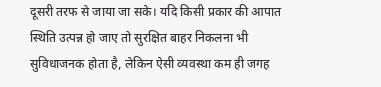दूसरी तरफ से जाया जा सके। यदि किसी प्रकार की आपात स्थिति उत्पन्न हो जाए तो सुरक्षित बाहर निकलना भी सुविधाजनक होता है, लेकिन ऐसी व्यवस्था कम ही जगह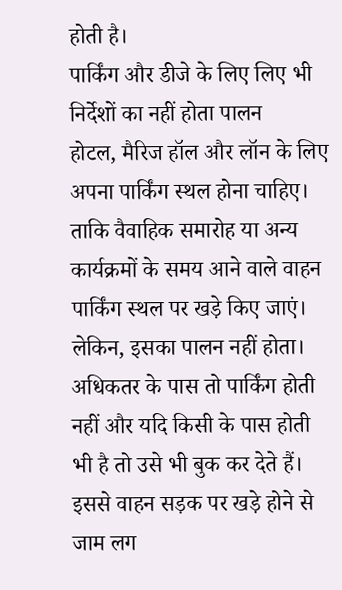होती है।
पार्किंग और डीजे के लिए लिए भी निर्देशों का नहीं होता पालन
होटल, मैरिज हॉल और लॉन के लिए अपना पार्किंग स्थल होना चाहिए। ताकि वैवाहिक समारोह या अन्य कार्यक्रमों के समय आने वाले वाहन पार्किंग स्थल पर खड़े किए जाएं। लेकिन, इसका पालन नहीं होता। अधिकतर के पास तो पार्किंग होती नहीं और यदि किसी के पास होती भी है तो उसे भी बुक कर देते हैं। इससे वाहन सड़क पर खड़े होने से जाम लग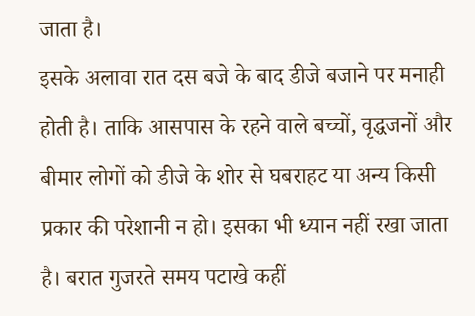जाता है।
इसके अलावा रात दस बजे के बाद डीजे बजाने पर मनाही होती है। ताकि आसपास के रहने वाले बच्चों, वृद्धजनों और बीमार लोगों को डीजे के शोर से घबराहट या अन्य किसी प्रकार की परेशानी न हो। इसका भी ध्यान नहीं रखा जाता है। बरात गुजरते समय पटाखे कहीं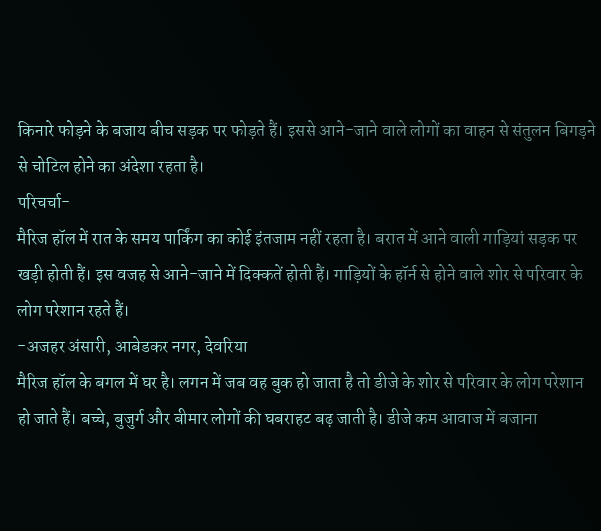किनारे फोड़ने के बजाय बीच सड़क पर फोड़ते हैं। इससे आने-जाने वाले लोगों का वाहन से संतुलन बिगड़ने से चोटिल होने का अंदेशा रहता है।
परिचर्चा-
मैरिज हॉल में रात के समय पार्किंग का कोई इंतजाम नहीं रहता है। बरात में आने वाली गाड़ियां सड़क पर खड़ी होती हैं। इस वजह से आने-जाने में दिक्कतें होती हैं। गाड़ियों के हॉर्न से होने वाले शोर से परिवार के लोग परेशान रहते हैं।
-अजहर अंसारी, आबेडकर नगर, देवरिया
मैरिज हॉल के बगल में घर है। लगन में जब वह बुक हो जाता है तो डीजे के शोर से परिवार के लोग परेशान हो जाते हैं। बच्चे, बुजुर्ग और बीमार लोगों की घबराहट बढ़ जाती है। डीजे कम आवाज में बजाना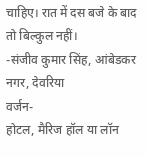चाहिए। रात में दस बजे के बाद तो बिल्कुल नहीं।
-संजीव कुमार सिंह, आंबेडकर नगर, देवरिया
वर्जन-
होटल, मैरिज हॉल या लॉन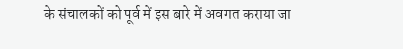के संचालकों को पूर्व में इस बारे में अवगत कराया जा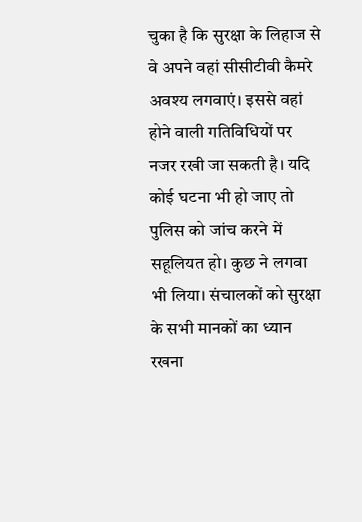चुका है कि सुरक्षा के लिहाज से वे अपने वहां सीसीटीवी कैमरे अवश्य लगवाएं। इससे वहां होने वाली गतिविधियों पर नजर रखी जा सकती है। यदि कोई घटना भी हो जाए तो पुलिस को जांच करने में सहूलियत हो। कुछ ने लगवा भी लिया। संचालकों को सुरक्षा के सभी मानकों का ध्यान रखना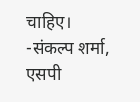चाहिए।
-संकल्प शर्मा, एसपी